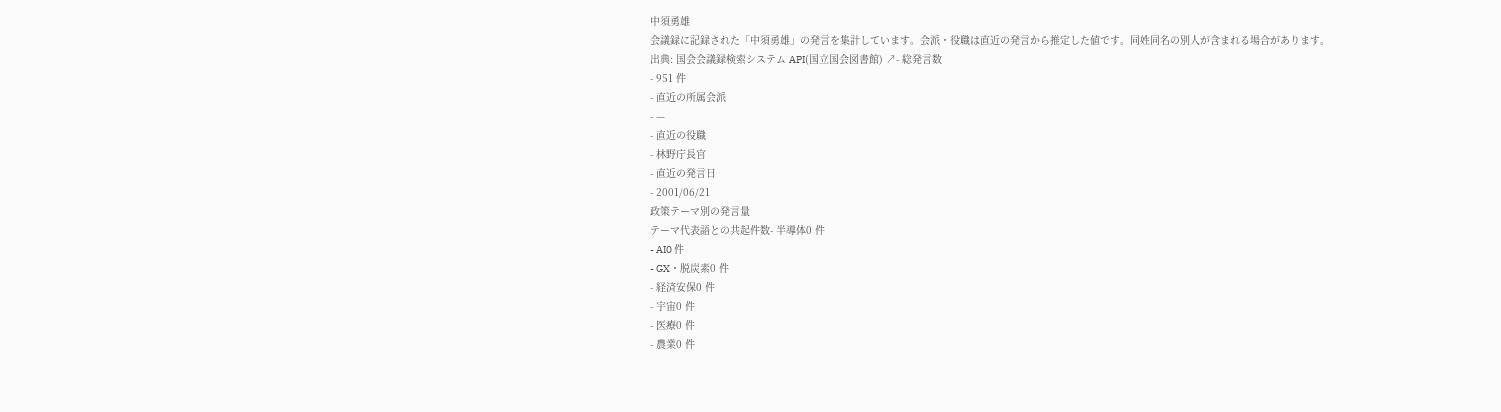中須勇雄
会議録に記録された「中須勇雄」の発言を集計しています。会派・役職は直近の発言から推定した値です。同姓同名の別人が含まれる場合があります。
出典: 国会会議録検索システム API(国立国会図書館) ↗- 総発言数
- 951 件
- 直近の所属会派
- —
- 直近の役職
- 林野庁長官
- 直近の発言日
- 2001/06/21
政策テーマ別の発言量
テーマ代表語との共起件数- 半導体0 件
- AI0 件
- GX・脱炭素0 件
- 経済安保0 件
- 宇宙0 件
- 医療0 件
- 農業0 件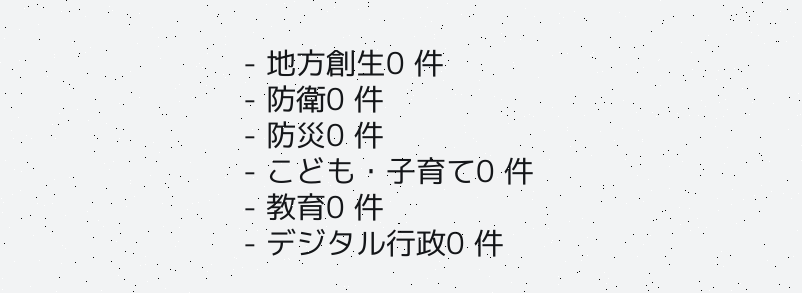- 地方創生0 件
- 防衛0 件
- 防災0 件
- こども・子育て0 件
- 教育0 件
- デジタル行政0 件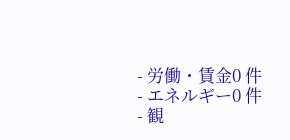- 労働・賃金0 件
- エネルギー0 件
- 観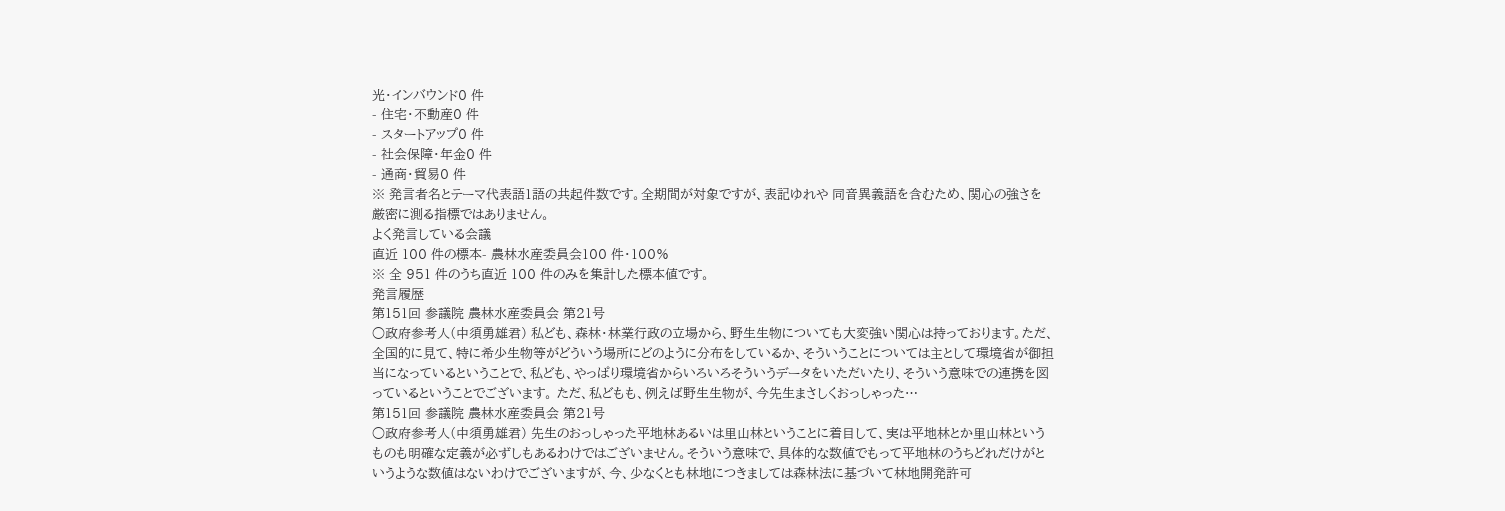光・インバウンド0 件
- 住宅・不動産0 件
- スタートアップ0 件
- 社会保障・年金0 件
- 通商・貿易0 件
※ 発言者名とテーマ代表語1語の共起件数です。全期間が対象ですが、表記ゆれや 同音異義語を含むため、関心の強さを厳密に測る指標ではありません。
よく発言している会議
直近 100 件の標本- 農林水産委員会100 件・100%
※ 全 951 件のうち直近 100 件のみを集計した標本値です。
発言履歴
第151回 参議院 農林水産委員会 第21号
○政府参考人(中須勇雄君) 私ども、森林・林業行政の立場から、野生生物についても大変強い関心は持っております。ただ、全国的に見て、特に希少生物等がどういう場所にどのように分布をしているか、そういうことについては主として環境省が御担当になっているということで、私ども、やっぱり環境省からいろいろそういうデータをいただいたり、そういう意味での連携を図っているということでございます。 ただ、私どもも、例えば野生生物が、今先生まさしくおっしゃった…
第151回 参議院 農林水産委員会 第21号
○政府参考人(中須勇雄君) 先生のおっしゃった平地林あるいは里山林ということに着目して、実は平地林とか里山林というものも明確な定義が必ずしもあるわけではございません。そういう意味で、具体的な数値でもって平地林のうちどれだけがというような数値はないわけでございますが、今、少なくとも林地につきましては森林法に基づいて林地開発許可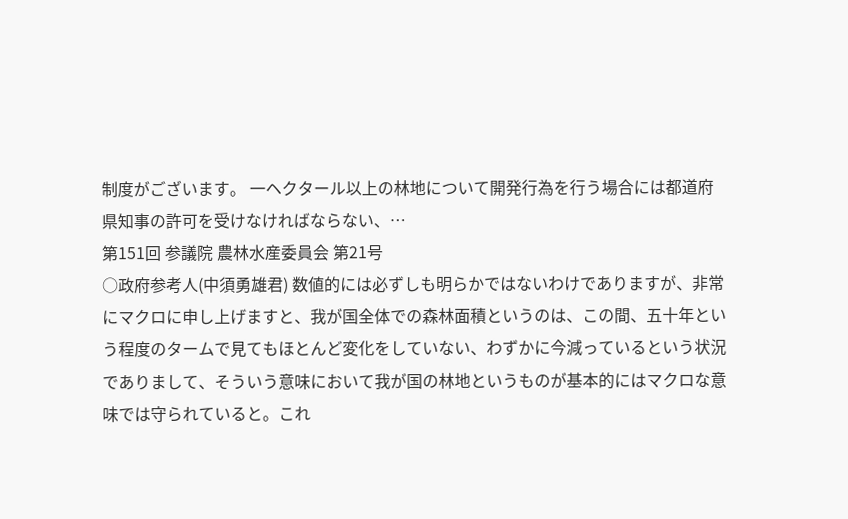制度がございます。 一ヘクタール以上の林地について開発行為を行う場合には都道府県知事の許可を受けなければならない、…
第151回 参議院 農林水産委員会 第21号
○政府参考人(中須勇雄君) 数値的には必ずしも明らかではないわけでありますが、非常にマクロに申し上げますと、我が国全体での森林面積というのは、この間、五十年という程度のタームで見てもほとんど変化をしていない、わずかに今減っているという状況でありまして、そういう意味において我が国の林地というものが基本的にはマクロな意味では守られていると。これ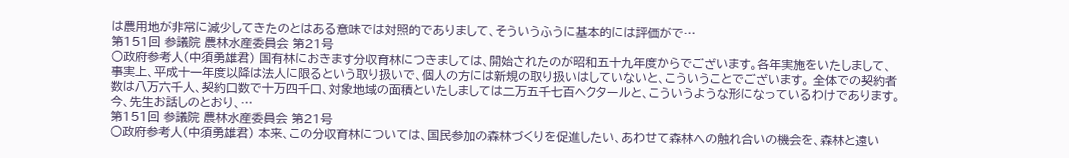は農用地が非常に減少してきたのとはある意味では対照的でありまして、そういうふうに基本的には評価がで…
第151回 参議院 農林水産委員会 第21号
○政府参考人(中須勇雄君) 国有林におきます分収育林につきましては、開始されたのが昭和五十九年度からでございます。各年実施をいたしまして、事実上、平成十一年度以降は法人に限るという取り扱いで、個人の方には新規の取り扱いはしていないと、こういうことでございます。 全体での契約者数は八万六千人、契約口数で十万四千口、対象地域の面積といたしましては二万五千七百ヘクタールと、こういうような形になっているわけであります。 今、先生お話しのとおり、…
第151回 参議院 農林水産委員会 第21号
○政府参考人(中須勇雄君) 本来、この分収育林については、国民参加の森林づくりを促進したい、あわせて森林への触れ合いの機会を、森林と遠い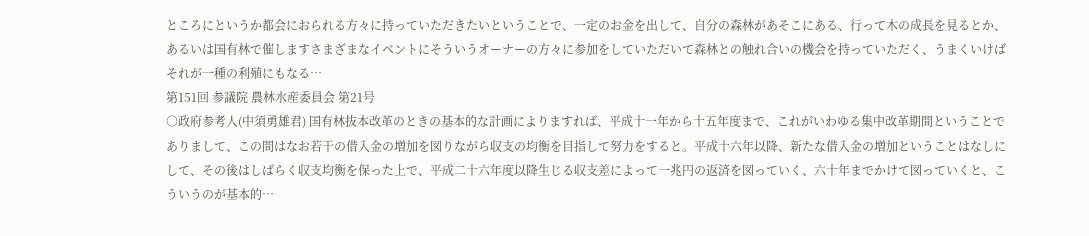ところにというか都会におられる方々に持っていただきたいということで、一定のお金を出して、自分の森林があそこにある、行って木の成長を見るとか、あるいは国有林で催しますさまざまなイベントにそういうオーナーの方々に参加をしていただいて森林との触れ合いの機会を持っていただく、うまくいけばそれが一種の利殖にもなる…
第151回 参議院 農林水産委員会 第21号
○政府参考人(中須勇雄君) 国有林抜本改革のときの基本的な計画によりますれば、平成十一年から十五年度まで、これがいわゆる集中改革期間ということでありまして、この間はなお若干の借入金の増加を図りながら収支の均衡を目指して努力をすると。平成十六年以降、新たな借入金の増加ということはなしにして、その後はしばらく収支均衡を保った上で、平成二十六年度以降生じる収支差によって一兆円の返済を図っていく、六十年までかけて図っていくと、こういうのが基本的…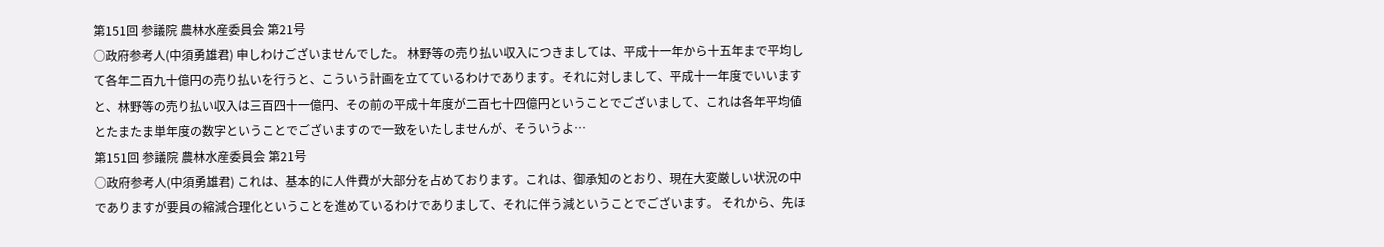第151回 参議院 農林水産委員会 第21号
○政府参考人(中須勇雄君) 申しわけございませんでした。 林野等の売り払い収入につきましては、平成十一年から十五年まで平均して各年二百九十億円の売り払いを行うと、こういう計画を立てているわけであります。それに対しまして、平成十一年度でいいますと、林野等の売り払い収入は三百四十一億円、その前の平成十年度が二百七十四億円ということでございまして、これは各年平均値とたまたま単年度の数字ということでございますので一致をいたしませんが、そういうよ…
第151回 参議院 農林水産委員会 第21号
○政府参考人(中須勇雄君) これは、基本的に人件費が大部分を占めております。これは、御承知のとおり、現在大変厳しい状況の中でありますが要員の縮減合理化ということを進めているわけでありまして、それに伴う減ということでございます。 それから、先ほ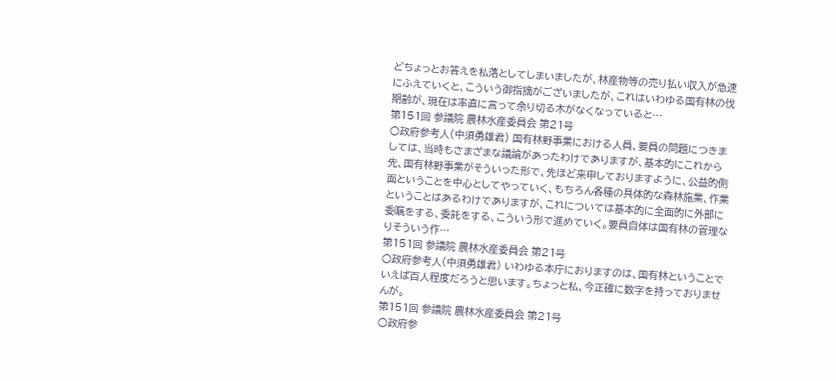どちょっとお答えを私落としてしまいましたが、林産物等の売り払い収入が急速にふえていくと、こういう御指摘がございましたが、これはいわゆる国有林の伐期齢が、現在は率直に言って余り切る木がなくなっていると…
第151回 参議院 農林水産委員会 第21号
○政府参考人(中須勇雄君) 国有林野事業における人員、要員の問題につきましては、当時もさまざまな議論があったわけでありますが、基本的にこれから先、国有林野事業がそういった形で、先ほど来申しておりますように、公益的側面ということを中心としてやっていく、もちろん各種の具体的な森林施業、作業ということはあるわけでありますが、これについては基本的に全面的に外部に委嘱をする、委託をする、こういう形で進めていく。要員自体は国有林の管理なりそういう作…
第151回 参議院 農林水産委員会 第21号
○政府参考人(中須勇雄君) いわゆる本庁におりますのは、国有林ということでいえば百人程度だろうと思います。ちょっと私、今正確に数字を持っておりませんが。
第151回 参議院 農林水産委員会 第21号
○政府参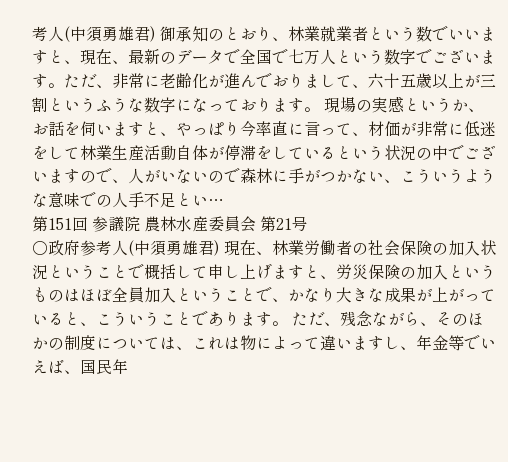考人(中須勇雄君) 御承知のとおり、林業就業者という数でいいますと、現在、最新のデータで全国で七万人という数字でございます。ただ、非常に老齢化が進んでおりまして、六十五歳以上が三割というふうな数字になっております。 現場の実感というか、お話を伺いますと、やっぱり今率直に言って、材価が非常に低迷をして林業生産活動自体が停滞をしているという状況の中でございますので、人がいないので森林に手がつかない、こういうような意味での人手不足とい…
第151回 参議院 農林水産委員会 第21号
○政府参考人(中須勇雄君) 現在、林業労働者の社会保険の加入状況ということで概括して申し上げますと、労災保険の加入というものはほぼ全員加入ということで、かなり大きな成果が上がっていると、こういうことであります。 ただ、残念ながら、そのほかの制度については、これは物によって違いますし、年金等でいえば、国民年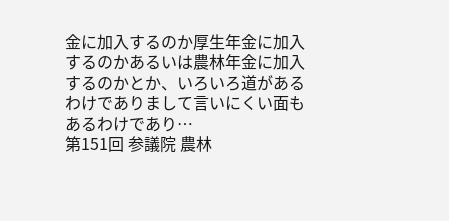金に加入するのか厚生年金に加入するのかあるいは農林年金に加入するのかとか、いろいろ道があるわけでありまして言いにくい面もあるわけであり…
第151回 参議院 農林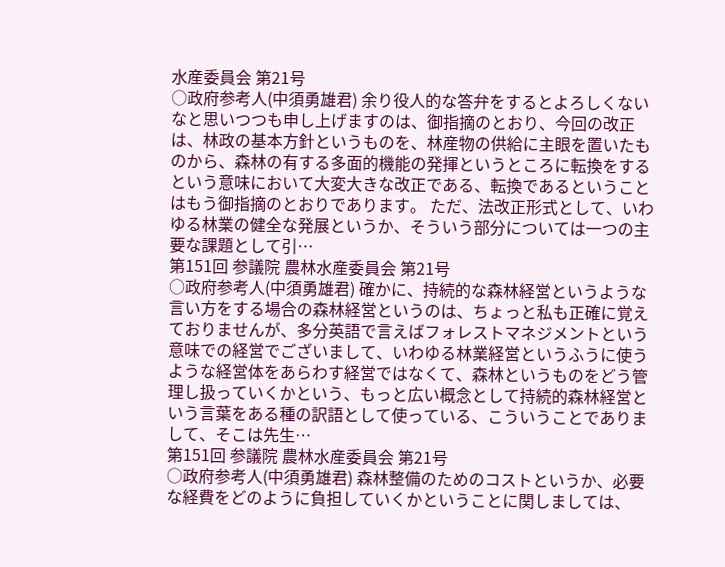水産委員会 第21号
○政府参考人(中須勇雄君) 余り役人的な答弁をするとよろしくないなと思いつつも申し上げますのは、御指摘のとおり、今回の改正は、林政の基本方針というものを、林産物の供給に主眼を置いたものから、森林の有する多面的機能の発揮というところに転換をするという意味において大変大きな改正である、転換であるということはもう御指摘のとおりであります。 ただ、法改正形式として、いわゆる林業の健全な発展というか、そういう部分については一つの主要な課題として引…
第151回 参議院 農林水産委員会 第21号
○政府参考人(中須勇雄君) 確かに、持続的な森林経営というような言い方をする場合の森林経営というのは、ちょっと私も正確に覚えておりませんが、多分英語で言えばフォレストマネジメントという意味での経営でございまして、いわゆる林業経営というふうに使うような経営体をあらわす経営ではなくて、森林というものをどう管理し扱っていくかという、もっと広い概念として持続的森林経営という言葉をある種の訳語として使っている、こういうことでありまして、そこは先生…
第151回 参議院 農林水産委員会 第21号
○政府参考人(中須勇雄君) 森林整備のためのコストというか、必要な経費をどのように負担していくかということに関しましては、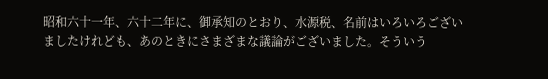昭和六十一年、六十二年に、御承知のとおり、水源税、名前はいろいろございましたけれども、あのときにさまざまな議論がございました。そういう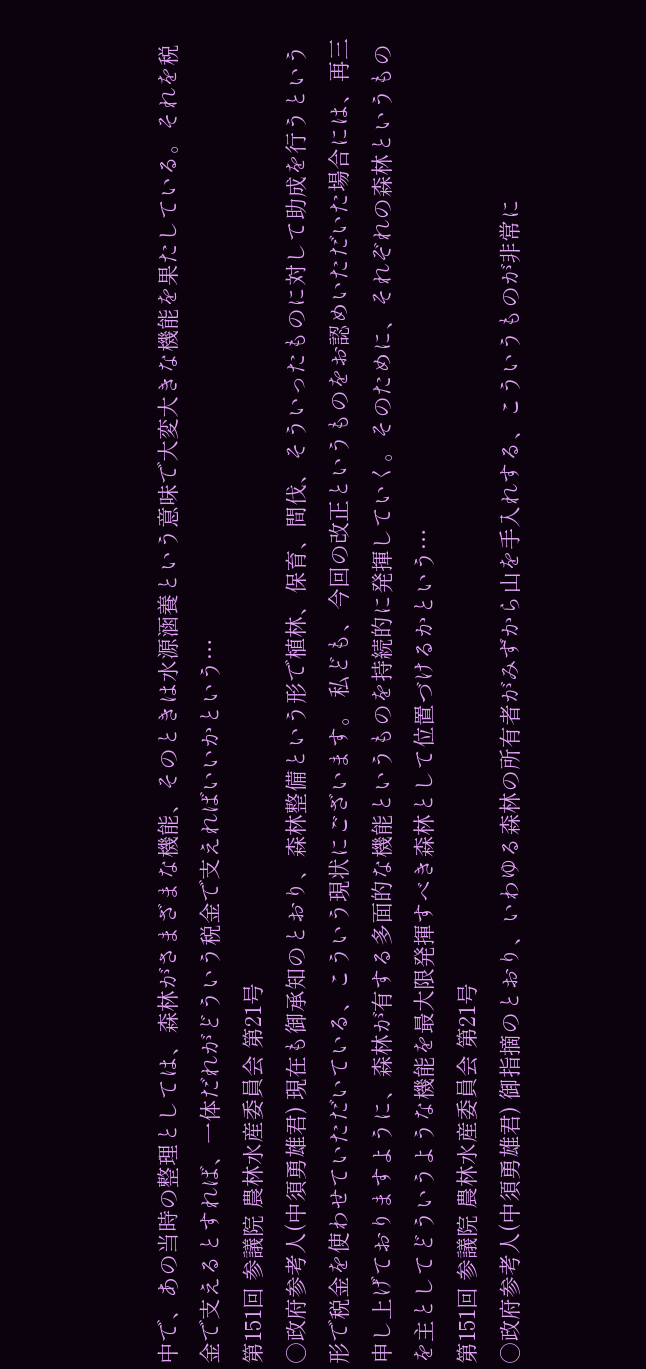中で、あの当時の整理としては、森林がさまざまな機能、そのときは水源涵養という意味で大変大きな機能を果たしている。それを税金で支えるとすれば、一体だれがどういう税金で支えればいいかという…
第151回 参議院 農林水産委員会 第21号
○政府参考人(中須勇雄君) 現在も御承知のとおり、森林整備という形で植林、保育、間伐、そういったものに対して助成を行うという形で税金を使わせていただいている、こういう現状にございます。 私ども、今回の改正というものをお認めいただいた場合には、再三申し上げておりますように、森林が有する多面的な機能というものを持続的に発揮していく。そのために、それぞれの森林というものを主としてどういうような機能を最大限発揮すべき森林として位置づけるかという…
第151回 参議院 農林水産委員会 第21号
○政府参考人(中須勇雄君) 御指摘のとおり、いわゆる森林の所有者がみずから山を手入れする、こういうものが非常に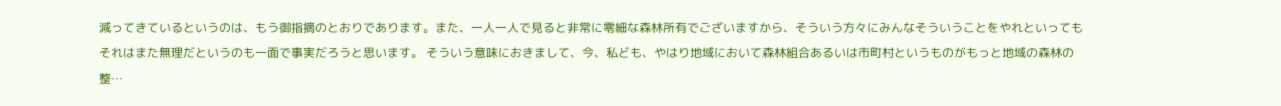減ってきているというのは、もう御指摘のとおりであります。また、一人一人で見ると非常に零細な森林所有でございますから、そういう方々にみんなそういうことをやれといってもそれはまた無理だというのも一面で事実だろうと思います。 そういう意味におきまして、今、私ども、やはり地域において森林組合あるいは市町村というものがもっと地域の森林の整…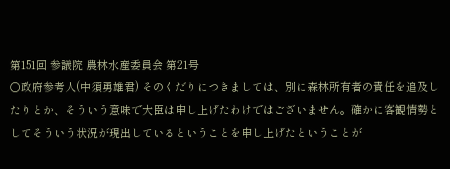第151回 参議院 農林水産委員会 第21号
○政府参考人(中須勇雄君) そのくだりにつきましては、別に森林所有者の責任を追及したりとか、そういう意味で大臣は申し上げたわけではございません。確かに客観情勢としてそういう状況が現出しているということを申し上げたということが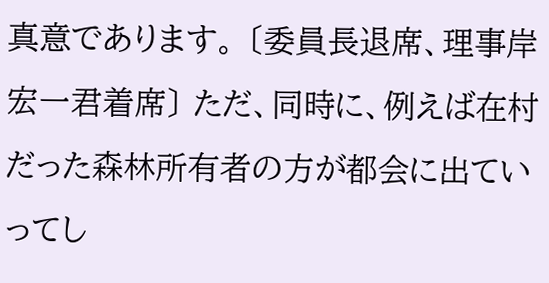真意であります。 〔委員長退席、理事岸宏一君着席〕 ただ、同時に、例えば在村だった森林所有者の方が都会に出ていってし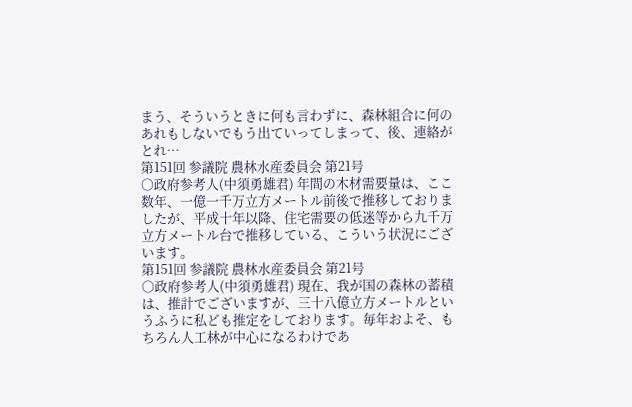まう、そういうときに何も言わずに、森林組合に何のあれもしないでもう出ていってしまって、後、連絡がとれ…
第151回 参議院 農林水産委員会 第21号
○政府参考人(中須勇雄君) 年間の木材需要量は、ここ数年、一億一千万立方メートル前後で推移しておりましたが、平成十年以降、住宅需要の低迷等から九千万立方メートル台で推移している、こういう状況にございます。
第151回 参議院 農林水産委員会 第21号
○政府参考人(中須勇雄君) 現在、我が国の森林の蓄積は、推計でございますが、三十八億立方メートルというふうに私ども推定をしております。毎年およそ、もちろん人工林が中心になるわけであ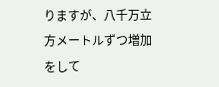りますが、八千万立方メートルずつ増加をして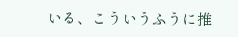いる、こういうふうに推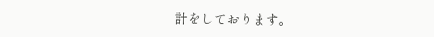計をしております。